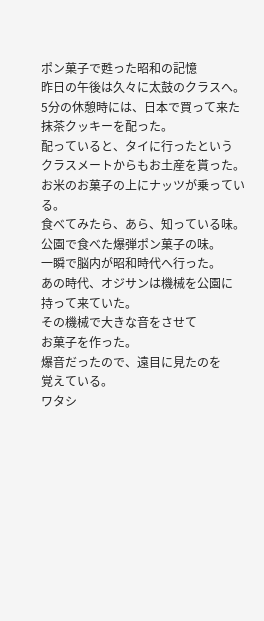ポン菓子で甦った昭和の記憶
昨日の午後は久々に太鼓のクラスへ。
5分の休憩時には、日本で買って来た
抹茶クッキーを配った。
配っていると、タイに行ったという
クラスメートからもお土産を貰った。
お米のお菓子の上にナッツが乗っている。
食べてみたら、あら、知っている味。
公園で食べた爆弾ポン菓子の味。
一瞬で脳内が昭和時代へ行った。
あの時代、オジサンは機械を公園に
持って来ていた。
その機械で大きな音をさせて
お菓子を作った。
爆音だったので、遠目に見たのを
覚えている。
ワタシ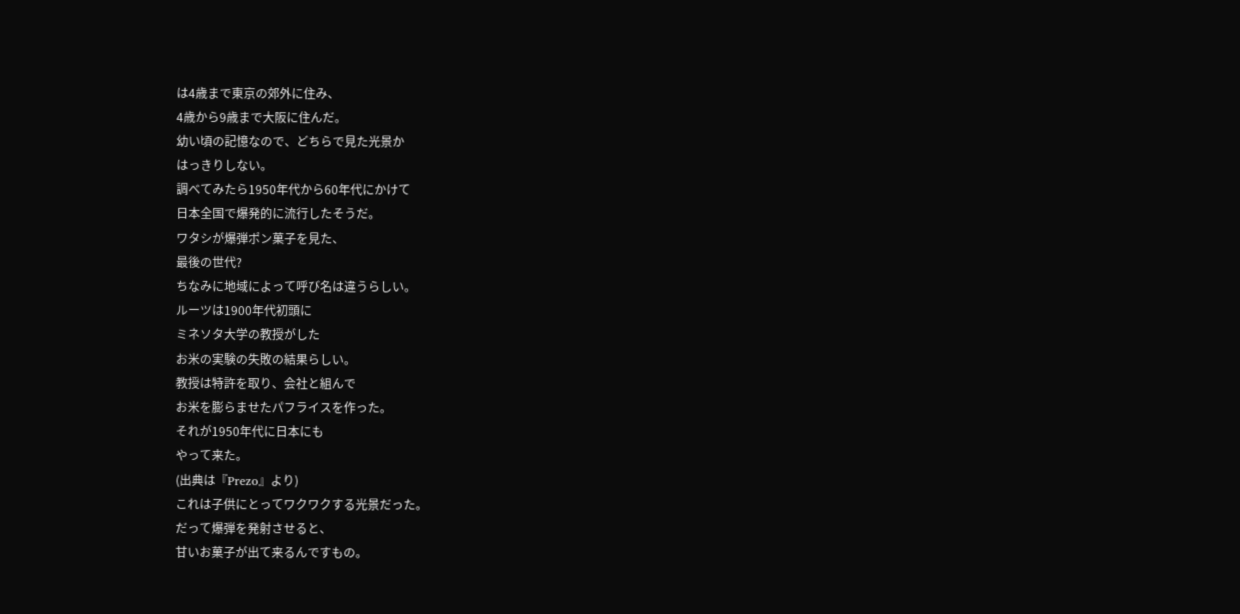は4歳まで東京の郊外に住み、
4歳から9歳まで大阪に住んだ。
幼い頃の記憶なので、どちらで見た光景か
はっきりしない。
調べてみたら1950年代から60年代にかけて
日本全国で爆発的に流行したそうだ。
ワタシが爆弾ポン菓子を見た、
最後の世代?
ちなみに地域によって呼び名は違うらしい。
ルーツは1900年代初頭に
ミネソタ大学の教授がした
お米の実験の失敗の結果らしい。
教授は特許を取り、会社と組んで
お米を膨らませたパフライスを作った。
それが1950年代に日本にも
やって来た。
(出典は『Prezo』より)
これは子供にとってワクワクする光景だった。
だって爆弾を発射させると、
甘いお菓子が出て来るんですもの。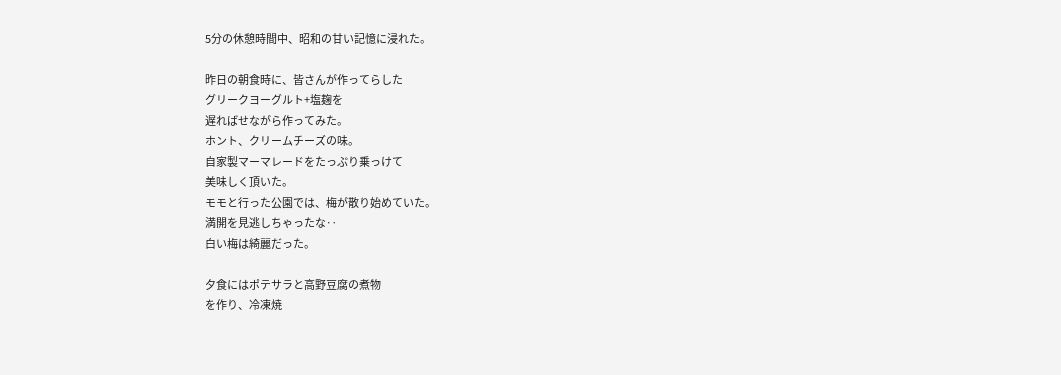5分の休憩時間中、昭和の甘い記憶に浸れた。

昨日の朝食時に、皆さんが作ってらした
グリークヨーグルト+塩麹を
遅ればせながら作ってみた。
ホント、クリームチーズの味。
自家製マーマレードをたっぷり乗っけて
美味しく頂いた。
モモと行った公園では、梅が散り始めていた。
満開を見逃しちゃったな‥
白い梅は綺麗だった。

夕食にはポテサラと高野豆腐の煮物
を作り、冷凍焼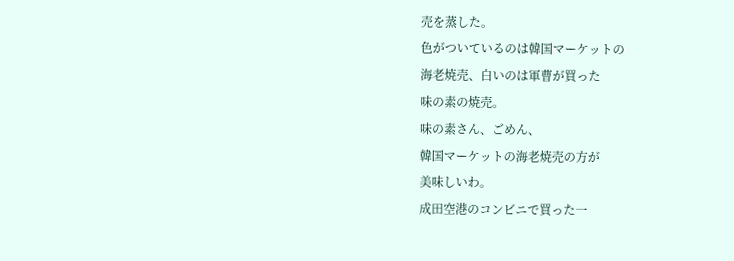売を蒸した。
色がついているのは韓国マーケットの
海老焼売、白いのは軍曹が買った
味の素の焼売。
味の素さん、ごめん、
韓国マーケットの海老焼売の方が
美味しいわ。
成田空港のコンビニで買った一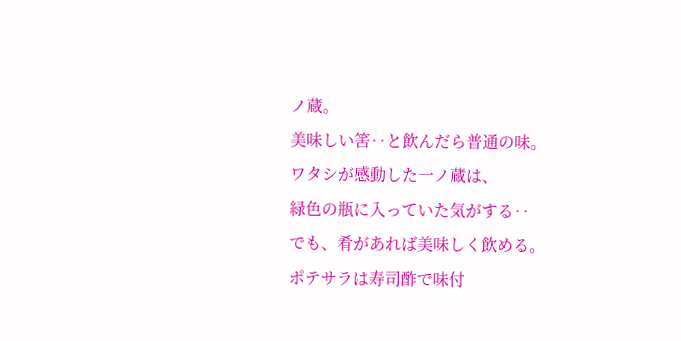ノ蔵。
美味しい筈‥と飲んだら普通の味。
ワタシが感動した一ノ蔵は、
緑色の瓶に入っていた気がする‥
でも、肴があれば美味しく飲める。
ポテサラは寿司酢で味付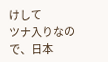けして
ツナ入りなので、日本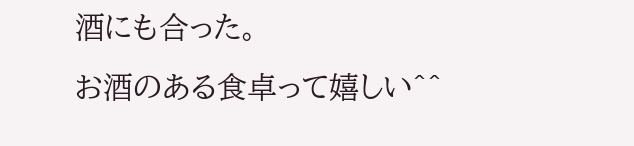酒にも合った。
お酒のある食卓って嬉しい^^